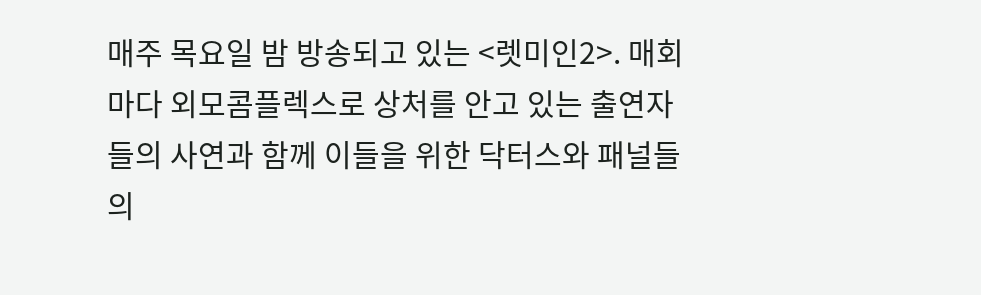매주 목요일 밤 방송되고 있는 <렛미인2>. 매회마다 외모콤플렉스로 상처를 안고 있는 출연자들의 사연과 함께 이들을 위한 닥터스와 패널들의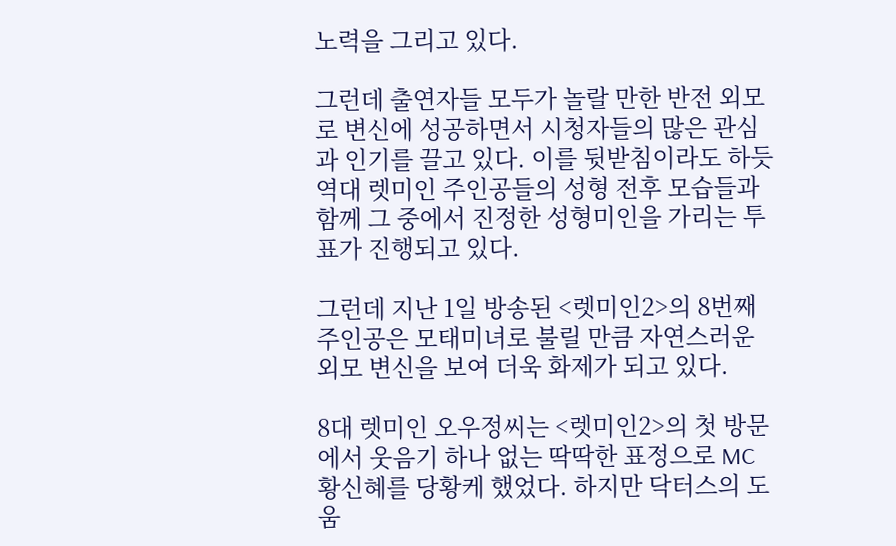노력을 그리고 있다.

그런데 출연자들 모두가 놀랄 만한 반전 외모로 변신에 성공하면서 시청자들의 많은 관심과 인기를 끌고 있다. 이를 뒷받침이라도 하듯 역대 렛미인 주인공들의 성형 전후 모습들과 함께 그 중에서 진정한 성형미인을 가리는 투표가 진행되고 있다.

그런데 지난 1일 방송된 <렛미인2>의 8번째 주인공은 모태미녀로 불릴 만큼 자연스러운 외모 변신을 보여 더욱 화제가 되고 있다.

8대 렛미인 오우정씨는 <렛미인2>의 첫 방문에서 웃음기 하나 없는 딱딱한 표정으로 MC 황신혜를 당황케 했었다. 하지만 닥터스의 도움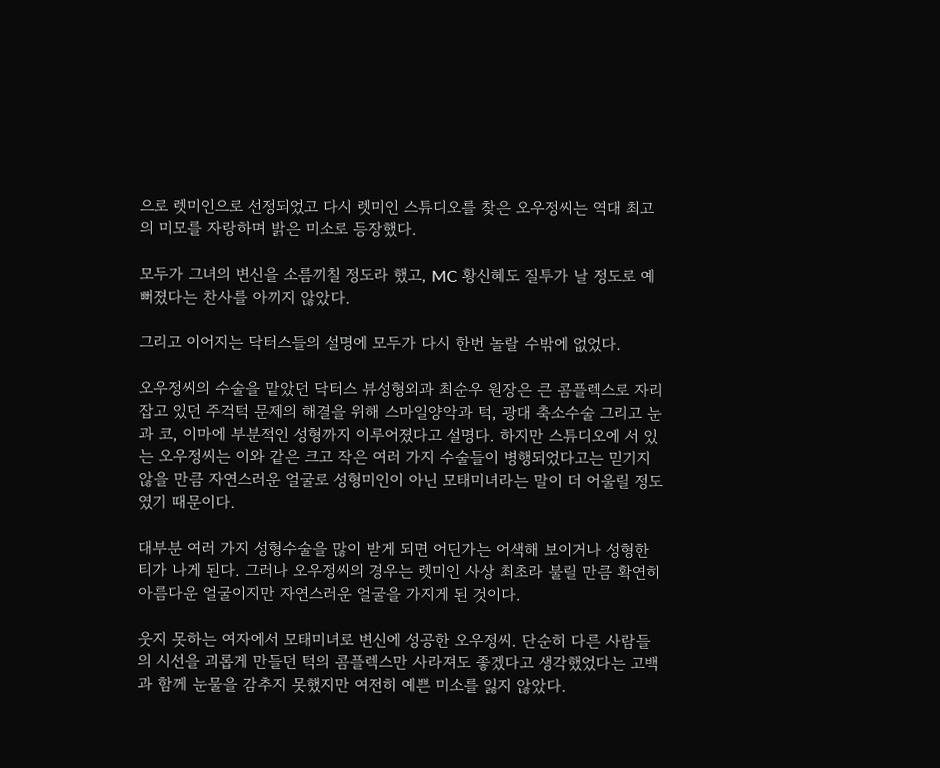으로 렛미인으로 선정되었고 다시 렛미인 스튜디오를 찾은 오우정씨는 역대 최고의 미모를 자랑하며 밝은 미소로 등장했다.

모두가 그녀의 변신을 소름끼칠 정도라 했고, MC 황신혜도 질투가 날 정도로 예뻐졌다는 찬사를 아끼지 않았다.

그리고 이어지는 닥터스들의 설명에 모두가 다시 한번 놀랄 수밖에 없었다.

오우정씨의 수술을 맡았던 닥터스 뷰성형외과 최순우 원장은 큰 콤플렉스로 자리 잡고 있던 주걱턱 문제의 해결을 위해 스마일양악과 턱, 광대 축소수술 그리고 눈과 코, 이마에 부분적인 성형까지 이루어졌다고 설명다. 하지만 스튜디오에 서 있는 오우정씨는 이와 같은 크고 작은 여러 가지 수술들이 병행되었다고는 믿기지 않을 만큼 자연스러운 얼굴로 성형미인이 아닌 모태미녀라는 말이 더 어울릴 정도였기 때문이다.

대부분 여러 가지 성형수술을 많이 받게 되면 어딘가는 어색해 보이거나 성형한 티가 나게 된다. 그러나 오우정씨의 경우는 렛미인 사상 최초라 불릴 만큼 확연히 아름다운 얼굴이지만 자연스러운 얼굴을 가지게 된 것이다.

웃지 못하는 여자에서 모태미녀로 변신에 성공한 오우정씨. 단순히 다른 사람들의 시선을 괴롭게 만들던 턱의 콤플렉스만 사라져도 좋겠다고 생각했었다는 고백과 함께 눈물을 감추지 못했지만 여전히 예쁜 미소를 잃지 않았다.